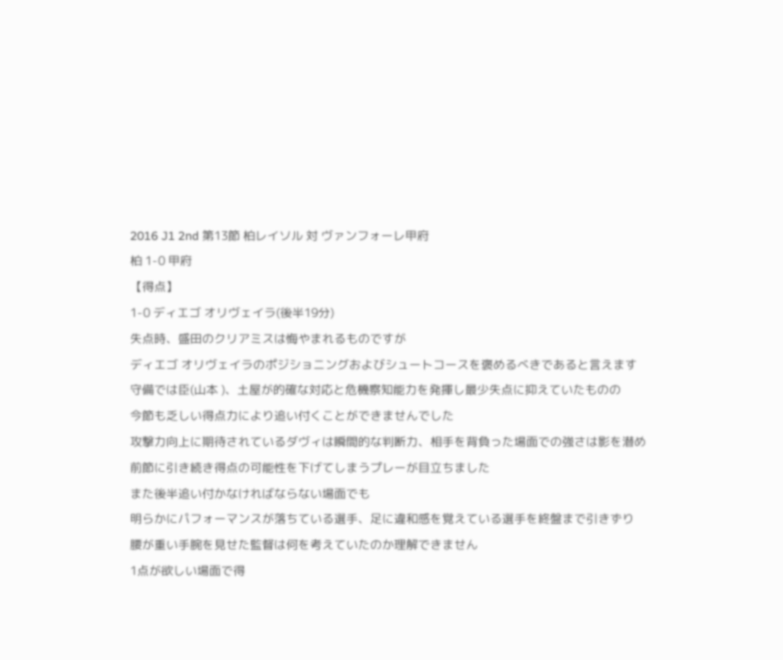2016 J1 2nd 第13節 柏レイソル 対 ヴァンフォーレ甲府
柏 1-0 甲府
【得点】
1-0 ディエゴ オリヴェイラ(後半19分)
失点時、盛田のクリアミスは悔やまれるものですが
ディエゴ オリヴェイラのポジショニングおよびシュートコースを褒めるべきであると言えます
守備では臣(山本 )、土屋が的確な対応と危機察知能力を発揮し最少失点に抑えていたものの
今節も乏しい得点力により追い付くことができませんでした
攻撃力向上に期待されているダヴィは瞬間的な判断力、相手を背負った場面での強さは影を潜め
前節に引き続き得点の可能性を下げてしまうプレーが目立ちました
また後半追い付かなければならない場面でも
明らかにパフォーマンスが落ちている選手、足に違和感を覚えている選手を終盤まで引きずり
腰が重い手腕を見せた監督は何を考えていたのか理解できません
1点が欲しい場面で得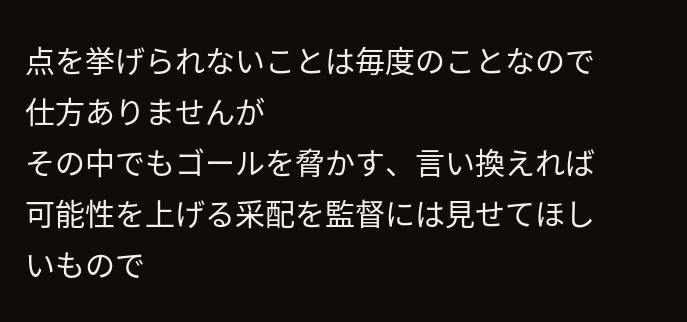点を挙げられないことは毎度のことなので仕方ありませんが
その中でもゴールを脅かす、言い換えれば可能性を上げる采配を監督には見せてほしいもので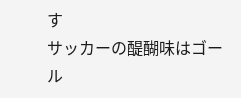す
サッカーの醍醐味はゴール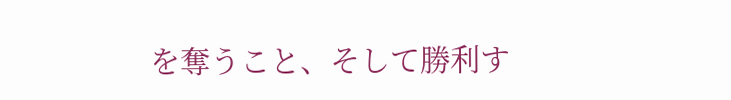を奪うこと、そして勝利す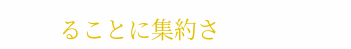ることに集約さ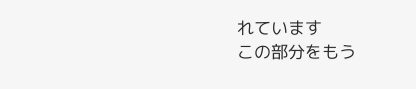れています
この部分をもう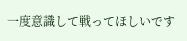一度意識して戦ってほしいです